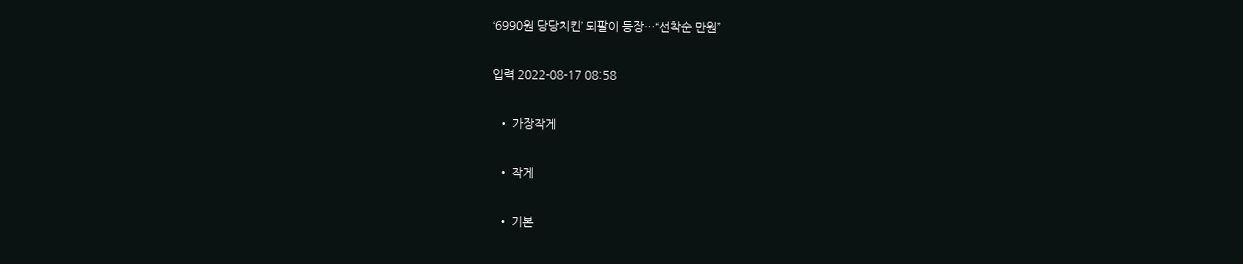‘6990원 당당치킨’ 되팔이 등장…“선착순 만원”

입력 2022-08-17 08:58

  • 가장작게

  • 작게

  • 기본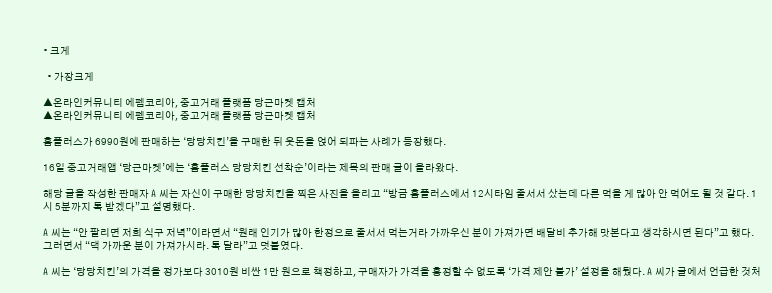• 크게

  • 가장크게

▲온라인커뮤니티 에펨코리아, 중고거래 플랫폼 당근마켓 캡처
▲온라인커뮤니티 에펨코리아, 중고거래 플랫폼 당근마켓 캡처

홈플러스가 6990원에 판매하는 ‘당당치킨’을 구매한 뒤 웃돈을 얹어 되파는 사례가 등장했다.

16일 중고거래앱 ‘당근마켓’에는 ‘홈플러스 당당치킨 선착순’이라는 제목의 판매 글이 올라왔다.

해당 글을 작성한 판매자 A 씨는 자신이 구매한 당당치킨을 찍은 사진을 올리고 “방금 홈플러스에서 12시타임 줄서서 샀는데 다른 먹을 게 많아 안 먹어도 될 것 같다. 1시 5분까지 톡 받겠다”고 설명했다.

A 씨는 “안 팔리면 저희 식구 저녁”이라면서 “원래 인기가 많아 한정으로 줄서서 먹는거라 가까우신 분이 가져가면 배달비 추가해 맛본다고 생각하시면 된다”고 했다. 그러면서 “댁 가까운 분이 가져가시라. 톡 달라”고 덧붙였다.

A 씨는 ‘당당치킨’의 가격을 정가보다 3010원 비싼 1만 원으로 책정하고, 구매자가 가격을 흥정할 수 없도록 ‘가격 제안 불가’ 설정을 해뒀다. A 씨가 글에서 언급한 것처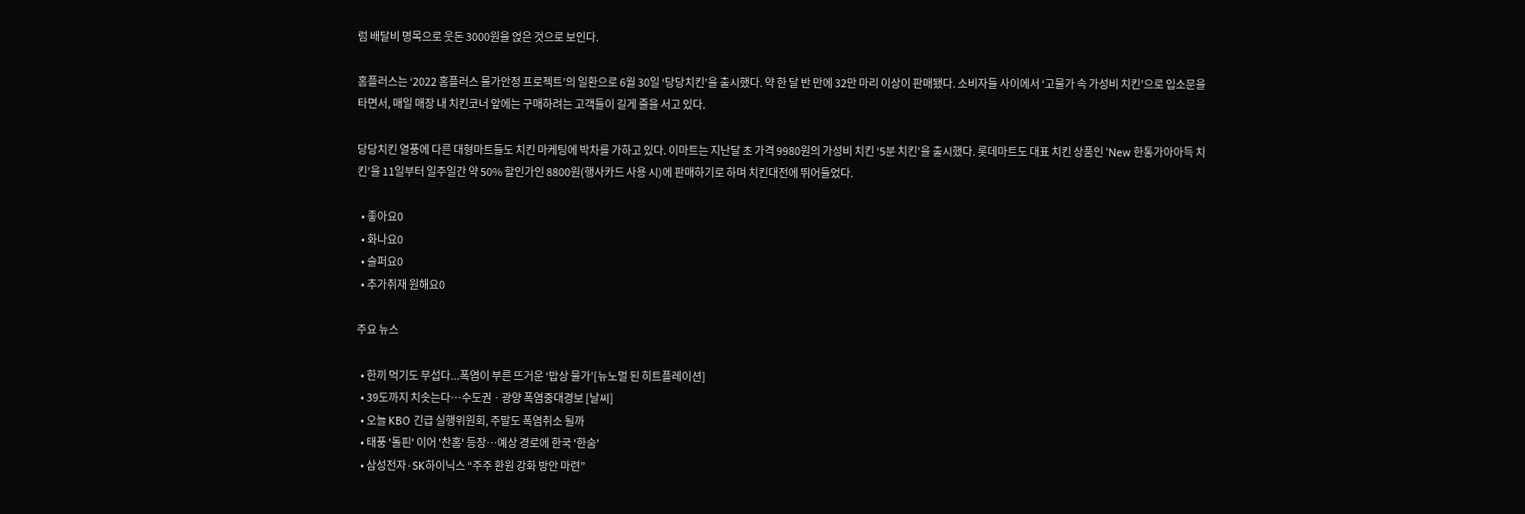럼 배달비 명목으로 웃돈 3000원을 얹은 것으로 보인다.

홈플러스는 ‘2022 홈플러스 물가안정 프로젝트’의 일환으로 6월 30일 ‘당당치킨’을 출시했다. 약 한 달 반 만에 32만 마리 이상이 판매됐다. 소비자들 사이에서 ‘고물가 속 가성비 치킨’으로 입소문을 타면서, 매일 매장 내 치킨코너 앞에는 구매하려는 고객들이 길게 줄을 서고 있다.

당당치킨 열풍에 다른 대형마트들도 치킨 마케팅에 박차를 가하고 있다. 이마트는 지난달 초 가격 9980원의 가성비 치킨 ‘5분 치킨’을 출시했다. 롯데마트도 대표 치킨 상품인 ‘New 한통가아아득 치킨’을 11일부터 일주일간 약 50% 할인가인 8800원(행사카드 사용 시)에 판매하기로 하며 치킨대전에 뛰어들었다.

  • 좋아요0
  • 화나요0
  • 슬퍼요0
  • 추가취재 원해요0

주요 뉴스

  • 한끼 먹기도 무섭다...폭염이 부른 뜨거운 ‘밥상 물가’[뉴노멀 된 히트플레이션]
  • 39도까지 치솟는다⋯수도권ㆍ광양 폭염중대경보 [날씨]
  • 오늘 KBO 긴급 실행위원회, 주말도 폭염취소 될까
  • 태풍 '돌핀' 이어 '찬홈' 등장…예상 경로에 한국 '한숨'
  • 삼성전자·SK하이닉스 “주주 환원 강화 방안 마련”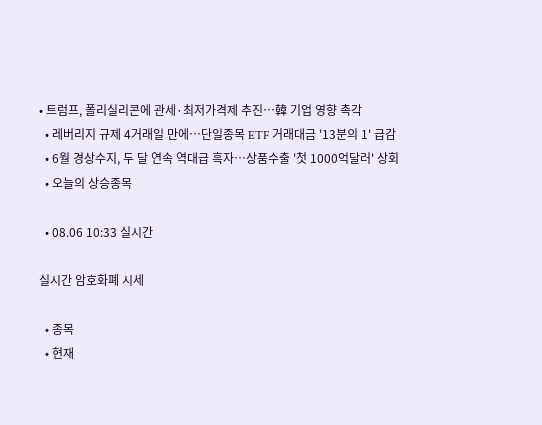• 트럼프, 폴리실리콘에 관세·최저가격제 추진…韓 기업 영향 촉각
  • 레버리지 규제 4거래일 만에…단일종목 ETF 거래대금 '13분의 1' 급감
  • 6월 경상수지, 두 달 연속 역대급 흑자⋯상품수출 '첫 1000억달러' 상회
  • 오늘의 상승종목

  • 08.06 10:33 실시간

실시간 암호화폐 시세

  • 종목
  • 현재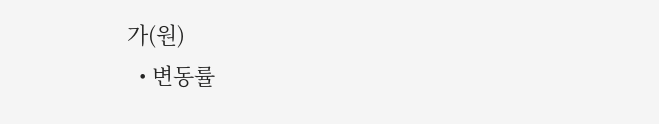가(원)
  • 변동률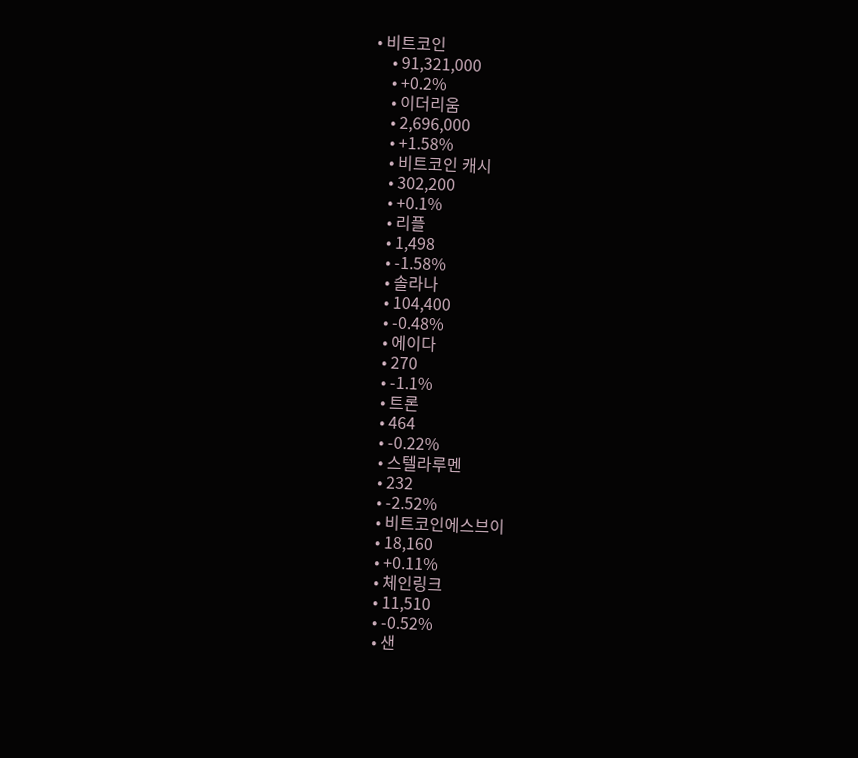• 비트코인
    • 91,321,000
    • +0.2%
    • 이더리움
    • 2,696,000
    • +1.58%
    • 비트코인 캐시
    • 302,200
    • +0.1%
    • 리플
    • 1,498
    • -1.58%
    • 솔라나
    • 104,400
    • -0.48%
    • 에이다
    • 270
    • -1.1%
    • 트론
    • 464
    • -0.22%
    • 스텔라루멘
    • 232
    • -2.52%
    • 비트코인에스브이
    • 18,160
    • +0.11%
    • 체인링크
    • 11,510
    • -0.52%
    • 샌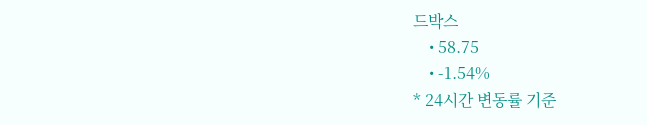드박스
    • 58.75
    • -1.54%
* 24시간 변동률 기준